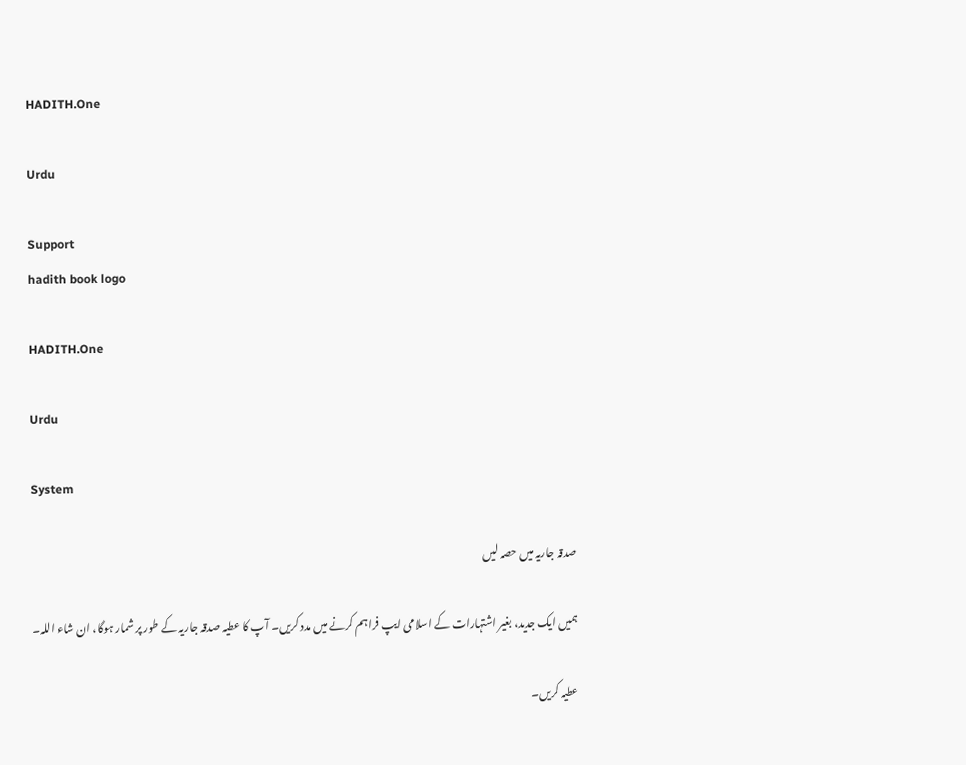HADITH.One

Urdu

Support
hadith book logo

HADITH.One

Urdu

System

صدقہ جاریہ میں حصہ لیں

ہمیں ایک جدید، بغیر اشتہارات کے اسلامی ایپ فراہم کرنے میں مدد کریں۔ آپ کا عطیہ صدقہ جاریہ کے طور پر شمار ہوگا، ان شاء اللہ۔

عطیہ کریں۔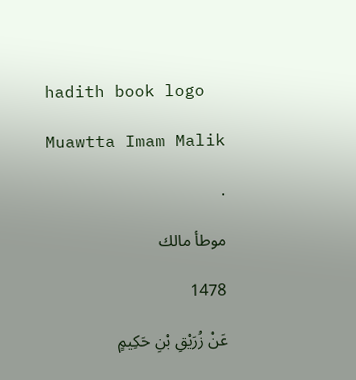hadith book logo

Muawtta Imam Malik

.

موطأ مالك

1478

عَنْ زُرَيْقِ بْنِ حَکِيمٍ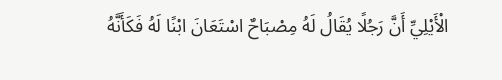الْأَيْلِيِّ أَنَّ رَجُلًا يُقَالُ لَهُ مِصْبَاحٌ اسْتَعَانَ ابْنًا لَهُ فَکَأَنَّهُ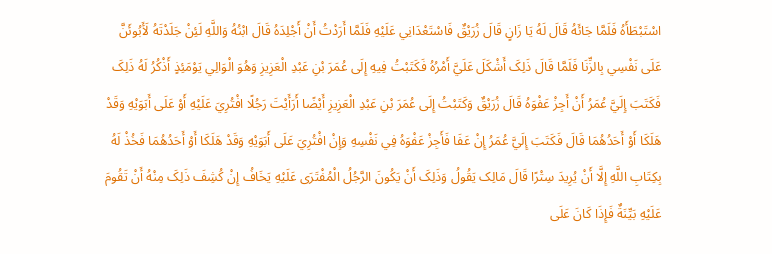اسْتَبْطَأَهُ فَلَمَّا جَائَهُ قَالَ لَهُ يَا زَانٍ قَالَ زُرَيْقٌ فَاسْتَعْدَانِي عَلَيْهِ فَلَمَّا أَرَدْتُ أَنْ أَجْلِدَهُ قَالَ ابْنُهُ وَاللَّهِ لَئِنْ جَلَدْتَهُ لَأَبُوئَنَّ عَلَی نَفْسِي بِالزِّنَا فَلَمَّا قَالَ ذَلِکَ أَشْکَلَ عَلَيَّ أَمْرُهُ فَکَتَبْتُ فِيهِ إِلَی عُمَرَ بْنِ عَبْدِ الْعَزِيزِ وَهُوَ الْوَالِي يَوْمَئِذٍ أَذْکُرُ لَهُ ذَلِکَ فَکَتَبَ إِلَيَّ عُمَرُ أَنْ أَجِزْ عَفْوَهُ قَالَ زُرَيْقٌ وَکَتَبْتُ إِلَی عُمَرَ بْنِ عَبْدِ الْعَزِيزِ أَيْضًا أَرَأَيْتَ رَجُلًا افْتُرِيَ عَلَيْهِ أَوْ عَلَی أَبَوَيْهِ وَقَدْ هَلَکَا أَوْ أَحَدُهُمَا قَالَ فَکَتَبَ إِلَيَّ عُمَرُ إِنْ عَفَا فَأَجِزْ عَفْوَهُ فِي نَفْسِهِ وَإِنْ افْتُرِيَ عَلَی أَبَوَيْهِ وَقَدْ هَلَکَا أَوْ أَحَدُهُمَا فَخُذْ لَهُ بِکِتَابِ اللَّهِ إِلَّا أَنْ يُرِيدَ سِتْرًا قَالَ مَالِک يَقُولُ وَذَلِکَ أَنْ يَکُونَ الرَّجُلُ الْمُفْتَرَی عَلَيْهِ يَخَافُ إِنْ کُشِفَ ذَلِکَ مِنْهُ أَنْ تَقُومَ عَلَيْهِ بَيِّنَةٌ فَإِذَا کَانَ عَلَی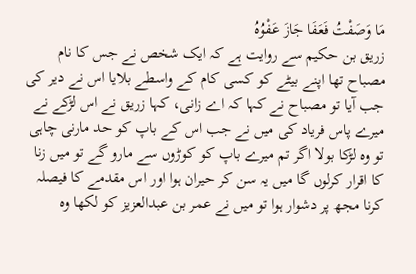مَا وَصَفْتُ فَعَفَا جَازَ عَفْوُهُ
زریق بن حکیم سے روایت ہے کہ ایک شخص نے جس کا نام مصباح تھا اپنے بیٹے کو کسی کام کے واسطے بلایا اس نے دیر کی جب آیا تو مصباح نے کہا کہ اے زانی، کہا زریق نے اس لڑکے نے میرے پاس فریاد کی میں نے جب اس کے باپ کو حد مارنی چاہی تو وہ لڑکا بولا اگر تم میرے باپ کو کوڑوں سے مارو گے تو میں زنا کا اقرار کرلوں گا میں یہ سن کر حیران ہوا اور اس مقدمے کا فیصلہ کرنا مجھ پر دشوار ہوا تو میں نے عمر بن عبدالعزیز کو لکھا وہ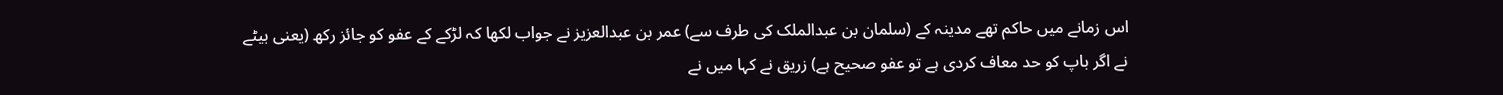اس زمانے میں حاکم تھے مدینہ کے (سلمان بن عبدالملک کی طرف سے) عمر بن عبدالعزیز نے جواب لکھا کہ لڑکے کے عفو کو جائز رکھ (یعنی بیٹے نے اگر باپ کو حد معاف کردی ہے تو عفو صحیح ہے) زریق نے کہا میں نے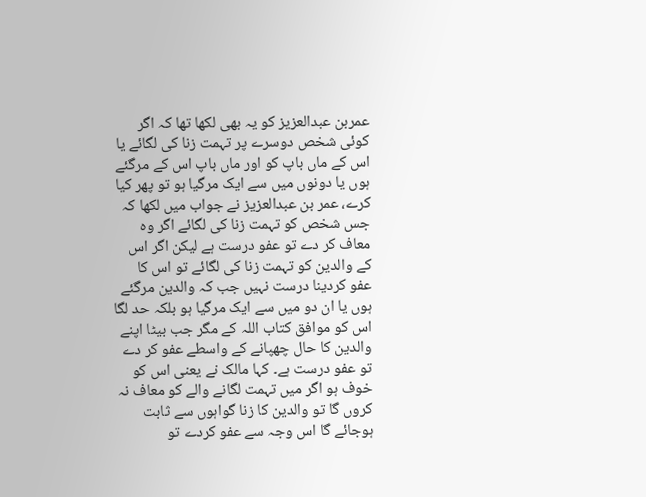عمربن عبدالعزیز کو یہ بھی لکھا تھا کہ اگر کوئی شخص دوسرے پر تہمت زنا کی لگائے یا اس کے ماں باپ کو اور ماں باپ اس کے مرگئے ہوں یا دونوں میں سے ایک مرگیا ہو تو پھر کیا کرے، عمر بن عبدالعزیز نے جواب میں لکھا کہ جس شخص کو تہمت زنا کی لگائے اگر وہ معاف کر دے تو عفو درست ہے لیکن اگر اس کے والدین کو تہمت زنا کی لگائے تو اس کا عفو کردینا درست نہیں جب کہ والدین مرگئے ہوں یا ان دو میں سے ایک مرگیا ہو بلکہ حد لگا اس کو موافق کتاب اللہ کے مگر جب بیٹا اپنے والدین کا حال چھپانے کے واسطے عفو کر دے تو عفو درست ہے۔ کہا مالک نے یعنی اس کو خوف ہو اگر میں تہمت لگانے والے کو معاف نہ کروں گا تو والدین کا زنا گواہوں سے ثابت ہوجائے گا اس وجہ سے عفو کردے تو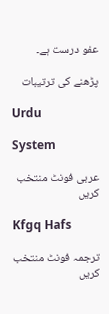عفو درست ہے۔

پڑھنے کی ترتیبات

Urdu

System

عربی فونٹ منتخب کریں

Kfgq Hafs

ترجمہ فونٹ منتخب کریں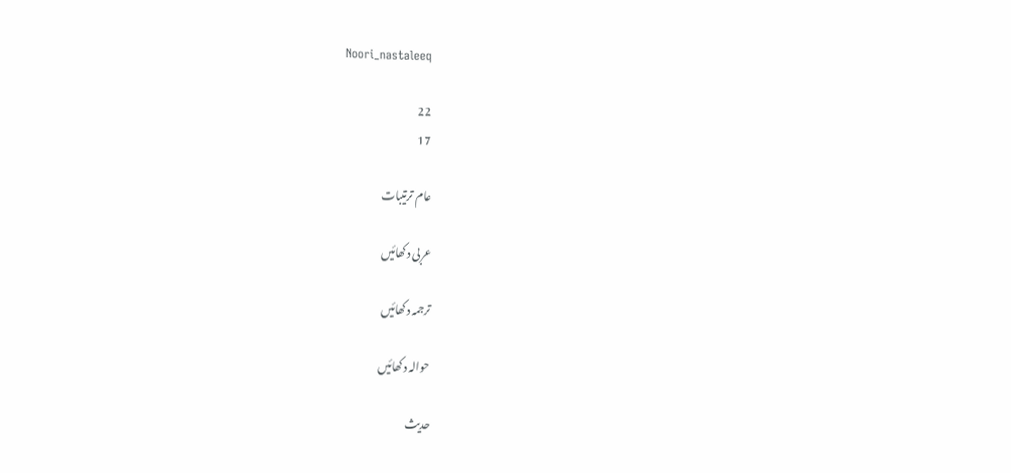Noori_nastaleeq

22
17

عام ترتیبات

عربی دکھائیں

ترجمہ دکھائیں

حوالہ دکھائیں

حدیث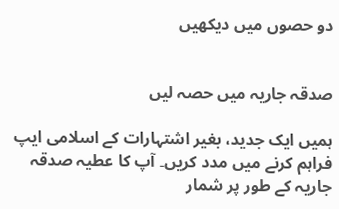دو حصوں میں دیکھیں


صدقہ جاریہ میں حصہ لیں

ہمیں ایک جدید، بغیر اشتہارات کے اسلامی ایپ فراہم کرنے میں مدد کریں۔ آپ کا عطیہ صدقہ جاریہ کے طور پر شمار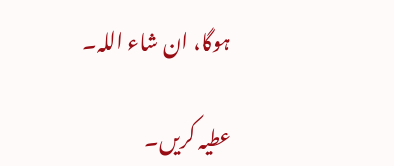ہوگا، ان شاء اللہ۔

عطیہ کریں۔